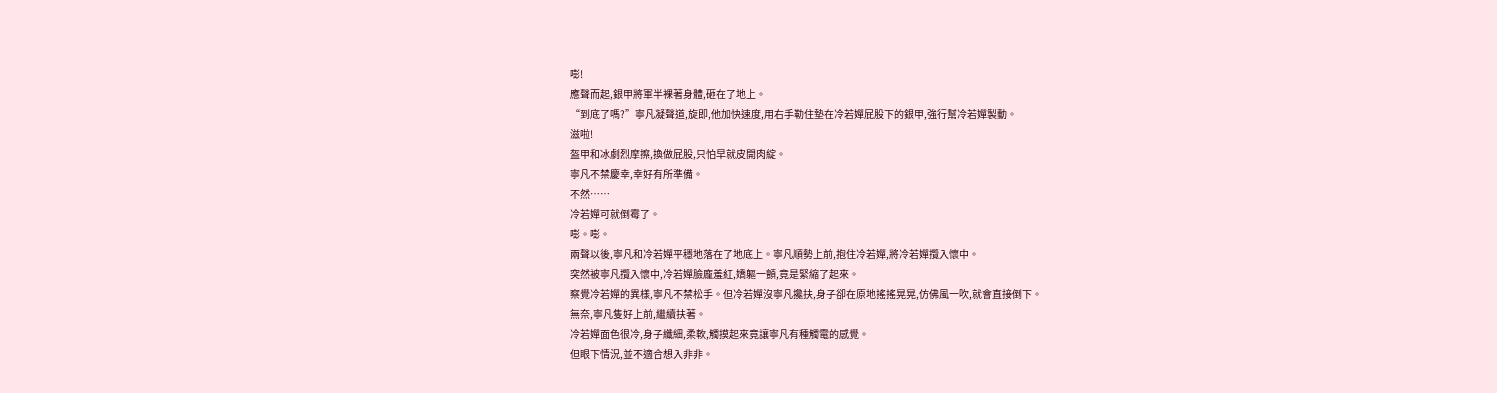嘭!
應聲而起,銀甲將軍半裸著身體,砸在了地上。
“到底了嗎?”寧凡凝聲道,旋即,他加快速度,用右手勒住墊在冷若嬋屁股下的銀甲,強行幫冷若嬋製動。
滋啦!
盔甲和冰劇烈摩擦,換做屁股,只怕早就皮開肉綻。
寧凡不禁慶幸,幸好有所準備。
不然……
冷若嬋可就倒霉了。
嘭。嘭。
兩聲以後,寧凡和冷若嬋平穩地落在了地底上。寧凡順勢上前,抱住冷若嬋,將冷若嬋攬入懷中。
突然被寧凡攬入懷中,冷若嬋臉龐羞紅,嬌軀一顫,竟是緊縮了起來。
察覺冷若嬋的異樣,寧凡不禁松手。但冷若嬋沒寧凡攙扶,身子卻在原地搖搖晃晃,仿佛風一吹,就會直接倒下。
無奈,寧凡隻好上前,繼續扶著。
冷若嬋面色很冷,身子纖細,柔軟,觸摸起來竟讓寧凡有種觸電的感覺。
但眼下情況,並不適合想入非非。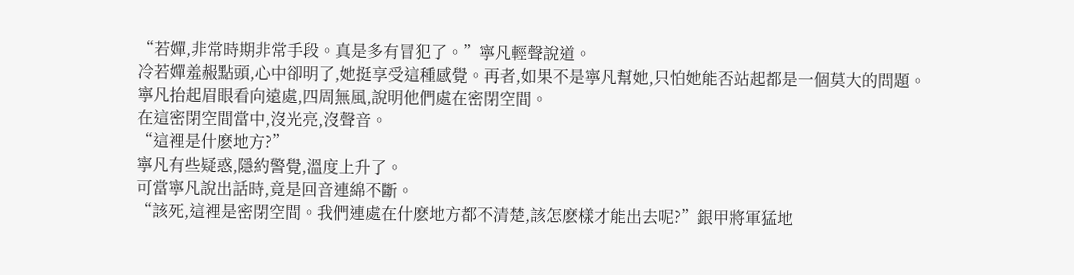“若嬋,非常時期非常手段。真是多有冒犯了。”寧凡輕聲說道。
冷若嬋羞赧點頭,心中卻明了,她挺享受這種感覺。再者,如果不是寧凡幫她,只怕她能否站起都是一個莫大的問題。
寧凡抬起眉眼看向遠處,四周無風,說明他們處在密閉空間。
在這密閉空間當中,沒光亮,沒聲音。
“這裡是什麽地方?”
寧凡有些疑惑,隱約警覺,溫度上升了。
可當寧凡說出話時,竟是回音連綿不斷。
“該死,這裡是密閉空間。我們連處在什麽地方都不清楚,該怎麽樣才能出去呢?”銀甲將軍猛地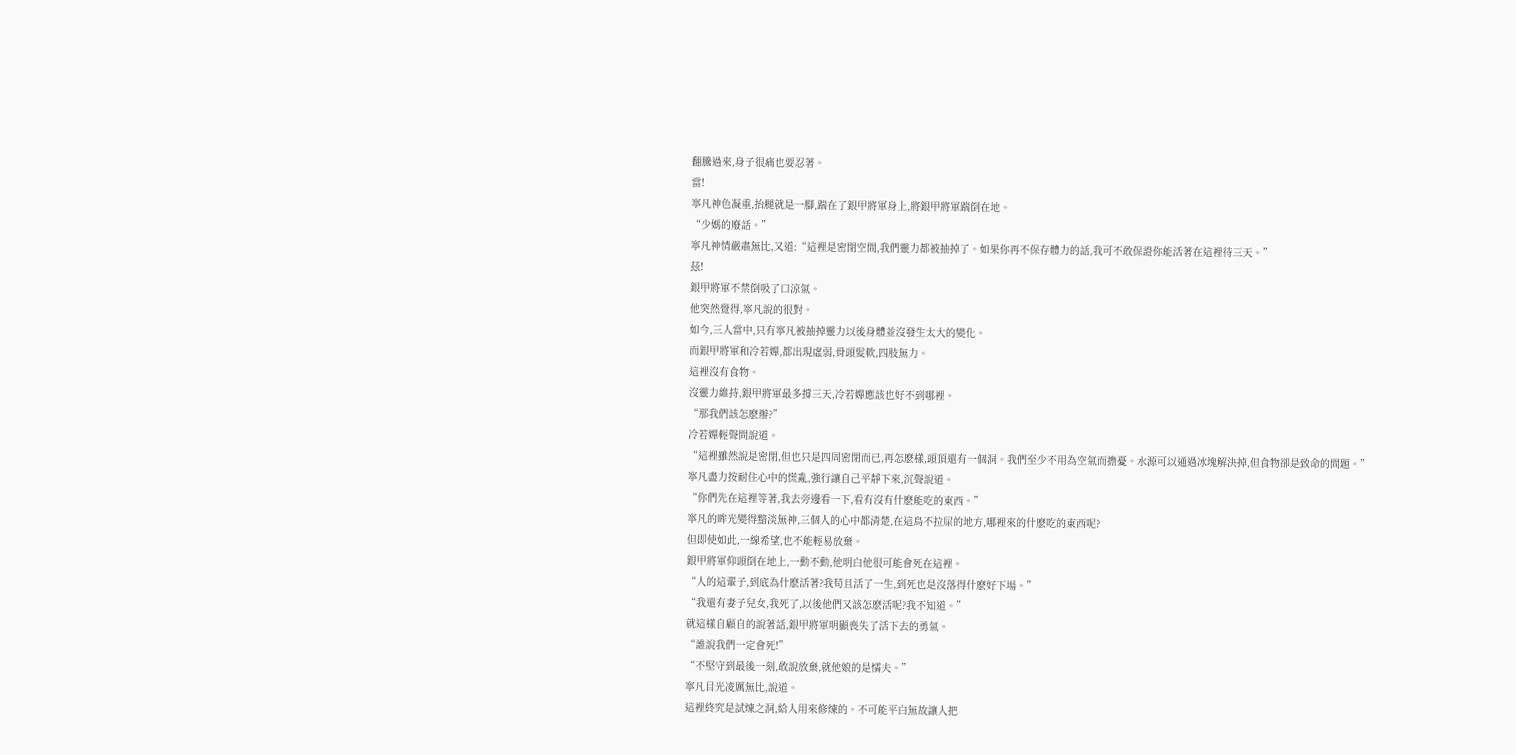翻騰過來,身子很痛也要忍著。
當!
寧凡神色凝重,抬腿就是一腳,踹在了銀甲將軍身上,將銀甲將軍踹倒在地。
“少媽的廢話。”
寧凡神情嚴肅無比,又道:“這裡是密閉空間,我們靈力都被抽掉了。如果你再不保存體力的話,我可不敢保證你能活著在這裡待三天。”
茲!
銀甲將軍不禁倒吸了口涼氣。
他突然覺得,寧凡說的很對。
如今,三人當中,只有寧凡被抽掉靈力以後身體並沒發生太大的變化。
而銀甲將軍和冷若嬋,都出現虛弱,骨頭髮軟,四肢無力。
這裡沒有食物。
沒靈力維持,銀甲將軍最多撐三天,冷若嬋應該也好不到哪裡。
“那我們該怎麽辦?”
冷若嬋輕聲問說道。
“這裡雖然說是密閉,但也只是四周密閉而已,再怎麽樣,頭頂還有一個洞。我們至少不用為空氣而擔憂。水源可以通過冰塊解決掉,但食物卻是致命的問題。”
寧凡盡力按耐住心中的慌亂,強行讓自己平靜下來,沉聲說道。
“你們先在這裡等著,我去旁邊看一下,看有沒有什麽能吃的東西。”
寧凡的眸光變得黯淡無神,三個人的心中都清楚,在這鳥不拉屎的地方,哪裡來的什麽吃的東西呢?
但即使如此,一線希望,也不能輕易放棄。
銀甲將軍仰頭倒在地上,一動不動,他明白他很可能會死在這裡。
“人的這輩子,到底為什麽活著?我苟且活了一生,到死也是沒落得什麽好下場。”
“我還有妻子兒女,我死了,以後他們又該怎麽活呢?我不知道。”
就這樣自顧自的說著話,銀甲將軍明顯喪失了活下去的勇氣。
“誰說我們一定會死!”
“不堅守到最後一刻,敢說放棄,就他娘的是懦夫。”
寧凡目光凌厲無比,說道。
這裡終究是試煉之洞,給人用來修煉的。不可能平白無故讓人把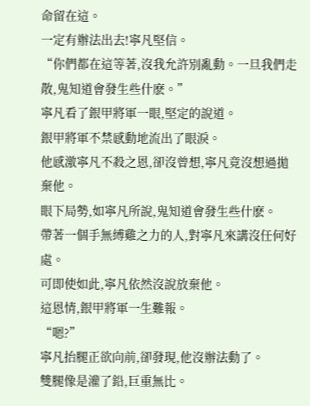命留在這。
一定有辦法出去!寧凡堅信。
“你們都在這等著,沒我允許別亂動。一旦我們走散,鬼知道會發生些什麽。”
寧凡看了銀甲將軍一眼,堅定的說道。
銀甲將軍不禁感動地流出了眼淚。
他感激寧凡不殺之恩,卻沒曾想,寧凡竟沒想過拋棄他。
眼下局勢,如寧凡所說,鬼知道會發生些什麽。
帶著一個手無縛雞之力的人,對寧凡來講沒任何好處。
可即使如此,寧凡依然沒說放棄他。
這恩情,銀甲將軍一生難報。
“嗯?”
寧凡抬腿正欲向前,卻發現,他沒辦法動了。
雙腿像是灌了鉛,巨重無比。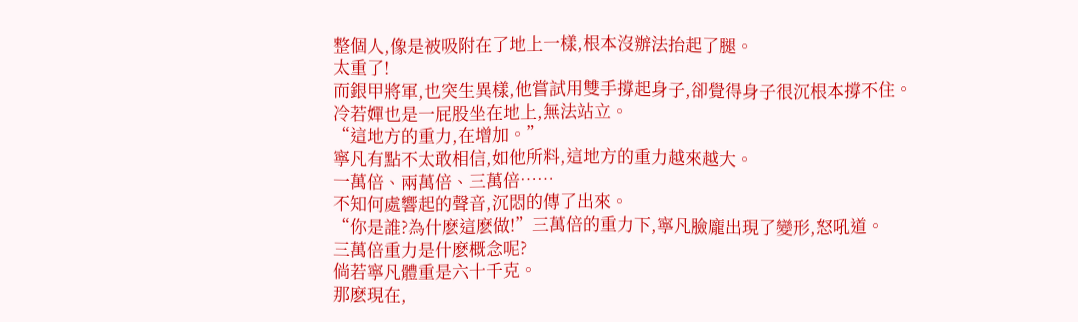整個人,像是被吸附在了地上一樣,根本沒辦法抬起了腿。
太重了!
而銀甲將軍,也突生異樣,他嘗試用雙手撐起身子,卻覺得身子很沉根本撐不住。
冷若嬋也是一屁股坐在地上,無法站立。
“這地方的重力,在增加。”
寧凡有點不太敢相信,如他所料,這地方的重力越來越大。
一萬倍、兩萬倍、三萬倍……
不知何處響起的聲音,沉悶的傳了出來。
“你是誰?為什麽這麽做!”三萬倍的重力下,寧凡臉龐出現了變形,怒吼道。
三萬倍重力是什麽概念呢?
倘若寧凡體重是六十千克。
那麽現在,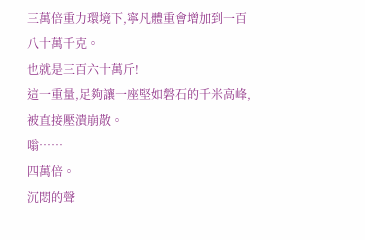三萬倍重力環境下,寧凡體重會增加到一百八十萬千克。
也就是三百六十萬斤!
這一重量,足夠讓一座堅如磐石的千米高峰,被直接壓潰崩散。
嗡……
四萬倍。
沉悶的聲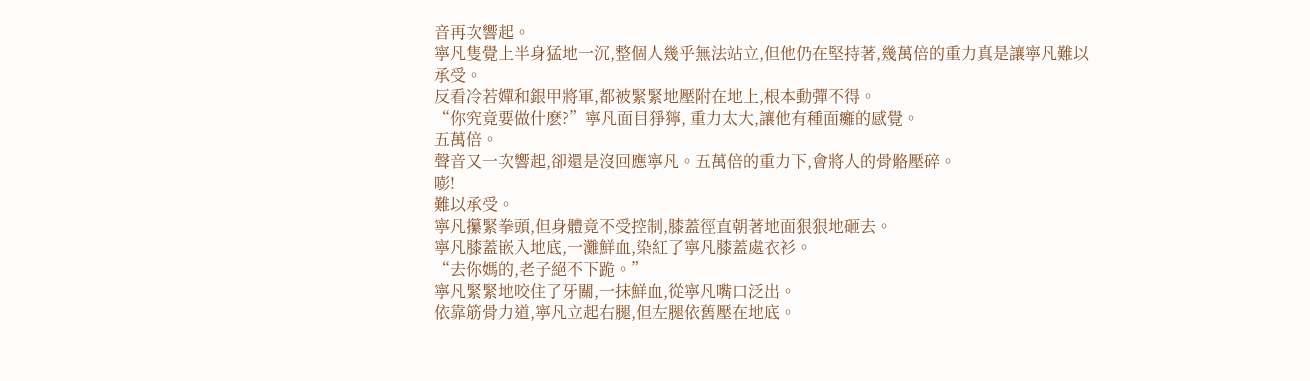音再次響起。
寧凡隻覺上半身猛地一沉,整個人幾乎無法站立,但他仍在堅持著,幾萬倍的重力真是讓寧凡難以承受。
反看冷若嬋和銀甲將軍,都被緊緊地壓附在地上,根本動彈不得。
“你究竟要做什麽?”寧凡面目猙獰, 重力太大,讓他有種面癱的感覺。
五萬倍。
聲音又一次響起,卻還是沒回應寧凡。五萬倍的重力下,會將人的骨骼壓碎。
嘭!
難以承受。
寧凡攥緊拳頭,但身體竟不受控制,膝蓋徑直朝著地面狠狠地砸去。
寧凡膝蓋嵌入地底,一灘鮮血,染紅了寧凡膝蓋處衣衫。
“去你媽的,老子絕不下跪。”
寧凡緊緊地咬住了牙關,一抹鮮血,從寧凡嘴口泛出。
依靠筋骨力道,寧凡立起右腿,但左腿依舊壓在地底。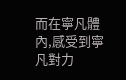而在寧凡體內,感受到寧凡對力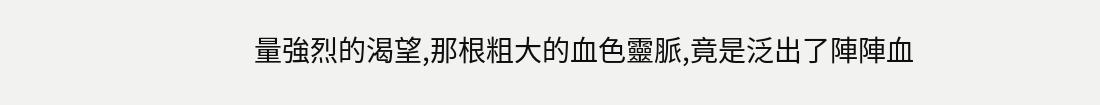量強烈的渴望,那根粗大的血色靈脈,竟是泛出了陣陣血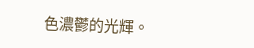色濃鬱的光輝。